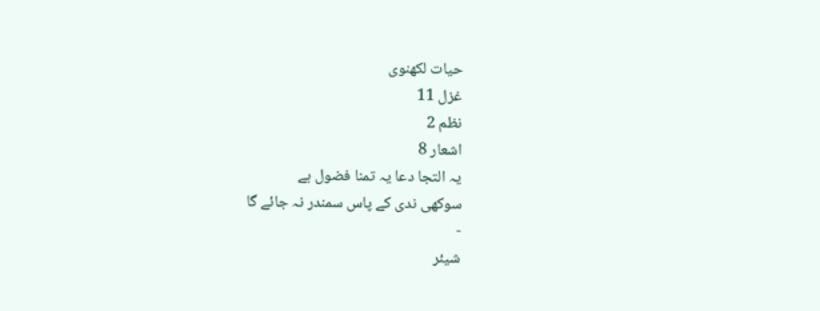حیات لکھنوی
غزل 11
نظم 2
اشعار 8
یہ التجا دعا یہ تمنا فضول ہے
سوکھی ندی کے پاس سمندر نہ جائے گا
-
شیئر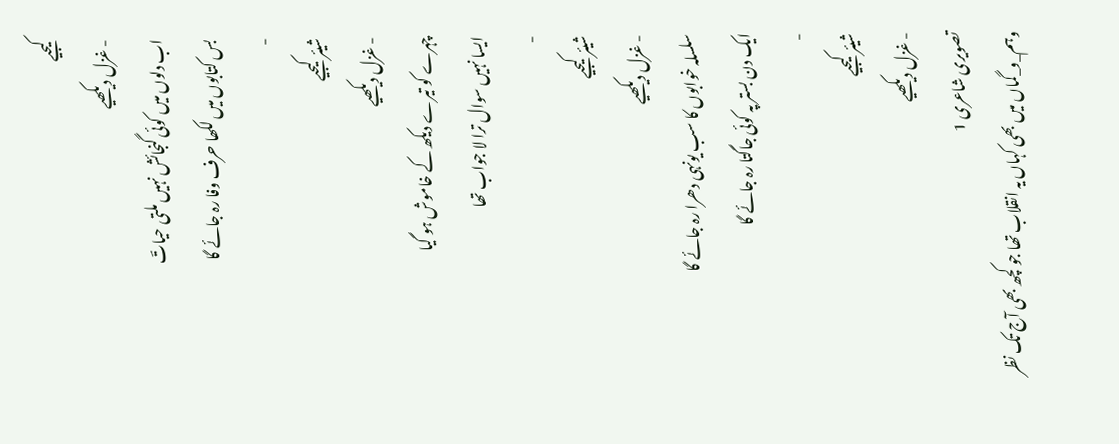کیجیے
- غزل دیکھیے
اب دلوں میں کوئی گنجائش نہیں ملتی حیاتؔ
بس کتابوں میں لکھا حرف وفا رہ جائے گا
-
شیئر کیجیے
- غزل دیکھیے
چہرے کو تیرے دیکھ کے خاموش ہو گیا
ایسا نہیں سوال ترا لا جواب تھا
-
شیئر کیجیے
- غزل دیکھیے
سلسلہ خوابوں کا سب یونہی دھرا رہ جائے گا
ایک دن بستر پہ کوئی جاگتا رہ جائے گا
-
شیئر کیجیے
- غزل دیکھیے
تصویری شاعری 1
وہم_و_گماں میں بھی کہاں یہ انقلاب تھا جو کچھ بھی آج تک نظر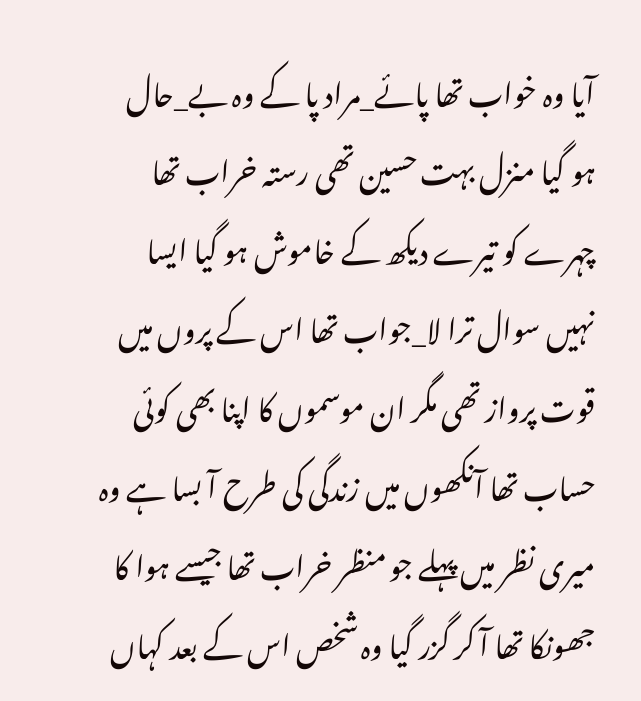آیا وہ خواب تھا پائے_مراد پا کے وہ بے_حال ہو گیا منزل بہت حسین تھی رستہ خراب تھا چہرے کو تیرے دیکھ کے خاموش ہو گیا ایسا نہیں سوال ترا لا_جواب تھا اس کے پروں میں قوت پرواز تھی مگر ان موسموں کا اپنا بھی کوئی حساب تھا آنکھوں میں زندگی کی طرح آ بسا ہے وہ میری نظر میں پہلے جو منظر خراب تھا جیسے ہوا کا جھونکا تھا آ کر گزر گیا وہ شخص اس کے بعد کہاں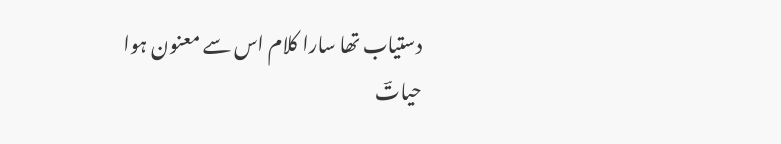دستیاب تھا سارا کلام اس سے معنون ہوا حیاتؔ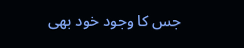جس کا وجود خود بھی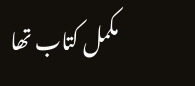مکمل کتاب تھا